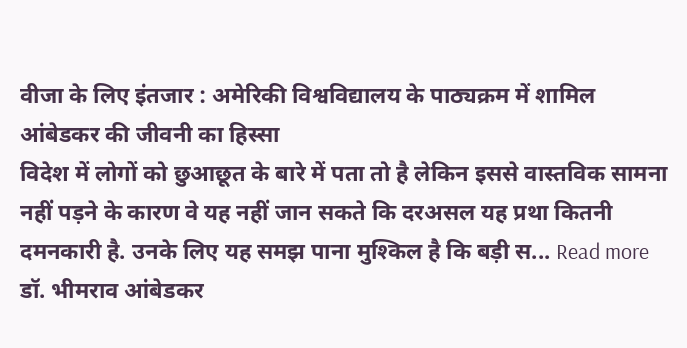वीजा के लिए इंतजार : अमेरिकी विश्वविद्यालय के पाठ्यक्रम में शामिल आंबेडकर की जीवनी का हिस्सा
विदेश में लोगों को छुआछूत के बारे में पता तो है लेकिन इससे वास्तविक सामना नहीं पड़ने के कारण वे यह नहीं जान सकते कि दरअसल यह प्रथा कितनी दमनकारी है. उनके लिए यह समझ पाना मुश्किल है कि बड़ी स... Read more
डॉ. भीमराव आंबेडकर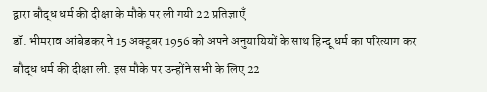द्वारा बौद्ध धर्म की दीक्षा के मौके पर ली गयी 22 प्रतिज्ञाएँ
डॉ. भीमराव आंबेडकर ने 15 अक्टूबर 1956 को अपने अनुयायियों के साथ हिन्दू धर्म का परित्याग कर बौद्ध धर्म की दीक्षा ली. इस मौके पर उन्होंने सभी के लिए 22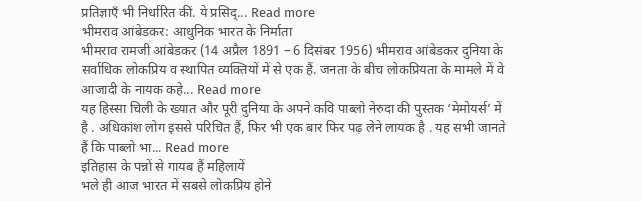प्रतिज्ञाएँ भी निर्धारित कीं. ये प्रसिद्... Read more
भीमराव आंबेडकर: आधुनिक भारत के निर्माता
भीमराव रामजी आंबेडकर (14 अप्रैल 1891 – 6 दिसंबर 1956) भीमराव आंबेडकर दुनिया के सर्वाधिक लोकप्रिय व स्थापित व्यक्तियों में से एक हैं. जनता के बीच लोकप्रियता के मामले में वे आजादी के नायक कहे... Read more
यह हिस्सा चिली के ख्यात और पूरी दुनिया के अपने कवि पाब्लो नेरुदा की पुस्तक ‘मेमोयर्स’ में है . अधिकांश लोग इससे परिचित हैं, फिर भी एक बार फिर पढ़ लेने लायक है . यह सभी जानते हैं कि पाब्लो भा... Read more
इतिहास के पन्नों से गायब हैं महिलायें
भले ही आज भारत में सबसे लोकप्रिय होने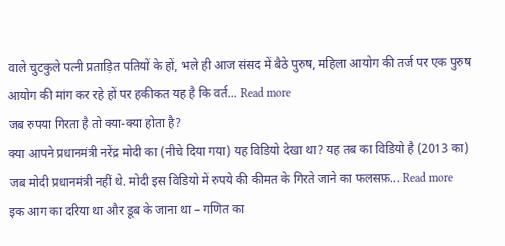वाले चुटकुले पत्नी प्रताड़ित पतियों के हों, भले ही आज संसद में बैठे पुरुष, महिला आयोग की तर्ज पर एक पुरुष आयोग की मांग कर रहे हों पर हकीकत यह है कि वर्त... Read more
जब रुपया गिरता है तो क्या-क्या होता है?
क्या आपने प्रधानमंत्री नरेंद्र मोदी का (नीचे दिया गया) यह विडियो देखा था? यह तब का विडियो है (2013 का) जब मोदी प्रधानमंत्री नहीं थे. मोदी इस विडियो में रुपये की कीमत के गिरते जाने का फलसफ़... Read more
इक आग का दरिया था और डूब के जाना था – गणित का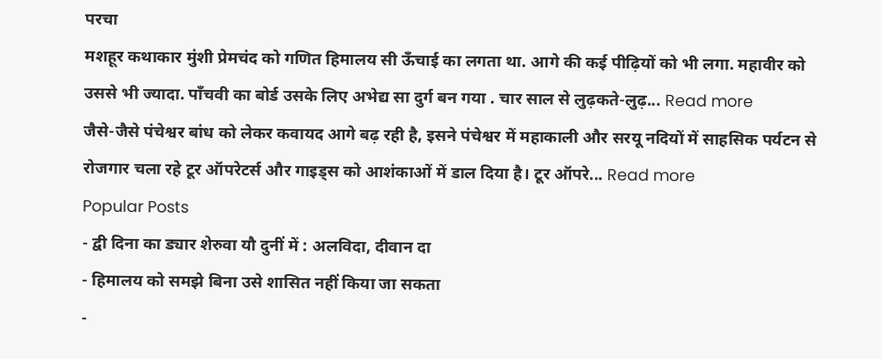परचा
मशहूर कथाकार मुंशी प्रेमचंद को गणित हिमालय सी ऊँचाई का लगता था. आगे की कई पीढ़ियों को भी लगा. महावीर को उससे भी ज्यादा. पाँचवी का बोर्ड उसके लिए अभेद्य सा दुर्ग बन गया . चार साल से लुढ़कते-लुढ़... Read more
जैसे-जैसे पंचेश्वर बांध को लेकर कवायद आगे बढ़ रही है, इसने पंचेश्वर में महाकाली और सरयू नदियों में साहसिक पर्यटन से रोजगार चला रहे टूर ऑपरेटर्स और गाइड्स को आशंकाओं में डाल दिया है। टूर ऑपरे... Read more
Popular Posts
- द्वी दिना का ड्यार शेरुवा यौ दुनीं में : अलविदा, दीवान दा
- हिमालय को समझे बिना उसे शासित नहीं किया जा सकता
-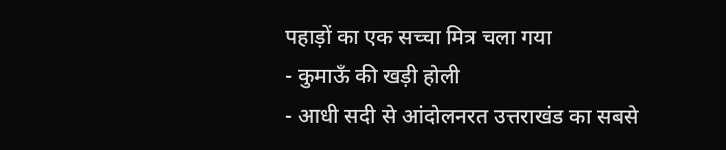पहाड़ों का एक सच्चा मित्र चला गया
- कुमाऊँ की खड़ी होली
- आधी सदी से आंदोलनरत उत्तराखंड का सबसे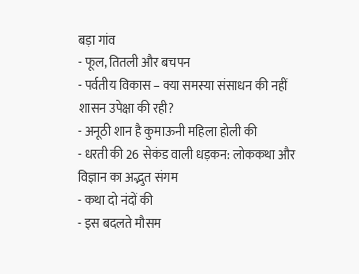बड़ा गांव
- फूल, तितली और बचपन
- पर्वतीय विकास – क्या समस्या संसाधन की नहीं शासन उपेक्षा की रही?
- अनूठी शान है कुमाऊनी महिला होली की
- धरती की 26 सेकंड वाली धड़कन: लोककथा और विज्ञान का अद्भुत संगम
- कथा दो नंदों की
- इस बदलते मौसम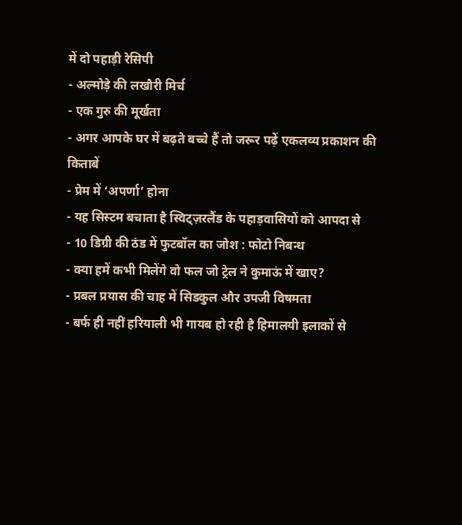में दो पहाड़ी रेसिपी
- अल्मोड़े की लखौरी मिर्च
- एक गुरु की मूर्खता
- अगर आपके घर में बढ़ते बच्चे हैं तो जरूर पढ़ें एकलव्य प्रकाशन की किताबें
- प्रेम में ‘अपर्णा’ होना
- यह सिस्टम बचाता है स्विट्ज़रलैंड के पहाड़वासियों को आपदा से
- 10 डिग्री की ठंड में फुटबॉल का जोश : फोटो निबन्ध
- क्या हमें कभी मिलेंगे वो फल जो ट्रेल ने कुमाऊं में खाए?
- प्रबल प्रयास की चाह में सिडकुल और उपजी विषमता
- बर्फ ही नहीं हरियाली भी गायब हो रही है हिमालयी इलाकों से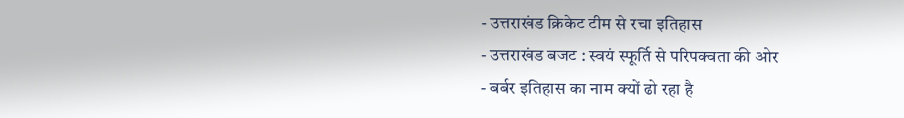- उत्तराखंड क्रिकेट टीम से रचा इतिहास
- उत्तराखंड बजट : स्वयं स्फूर्ति से परिपक्वता की ओर
- बर्बर इतिहास का नाम क्यों ढो रहा है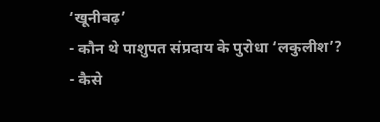‘खूनीबढ़’
- कौन थे पाशुपत संप्रदाय के पुरोधा ‘लकुलीश’?
- कैसे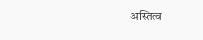अस्तित्व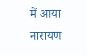में आया नारायण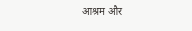आश्रम और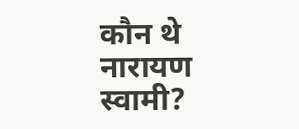कौन थे नारायण स्वामी?